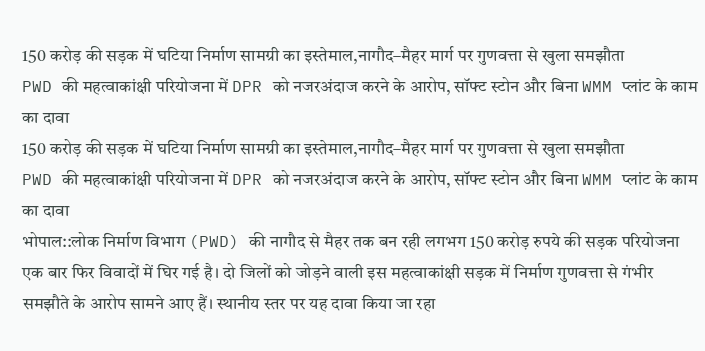150 करोड़ की सड़क में घटिया निर्माण सामग्री का इस्तेमाल,नागौद–मैहर मार्ग पर गुणवत्ता से खुला समझौता
PWD की महत्वाकांक्षी परियोजना में DPR को नजरअंदाज करने के आरोप, सॉफ्ट स्टोन और बिना WMM प्लांट के काम का दावा
150 करोड़ की सड़क में घटिया निर्माण सामग्री का इस्तेमाल,नागौद–मैहर मार्ग पर गुणवत्ता से खुला समझौता
PWD की महत्वाकांक्षी परियोजना में DPR को नजरअंदाज करने के आरोप, सॉफ्ट स्टोन और बिना WMM प्लांट के काम का दावा
भोपाल::लोक निर्माण विभाग (PWD) की नागौद से मैहर तक बन रही लगभग 150 करोड़ रुपये की सड़क परियोजना एक बार फिर विवादों में घिर गई है। दो जिलों को जोड़ने वाली इस महत्वाकांक्षी सड़क में निर्माण गुणवत्ता से गंभीर समझौते के आरोप सामने आए हैं। स्थानीय स्तर पर यह दावा किया जा रहा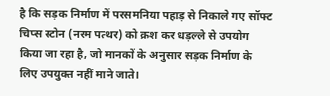है कि सड़क निर्माण में परसमनिया पहाड़ से निकाले गए सॉफ्ट चिप्स स्टोन (नरम पत्थर) को क्रश कर धड़ल्ले से उपयोग किया जा रहा है, जो मानकों के अनुसार सड़क निर्माण के लिए उपयुक्त नहीं माने जाते।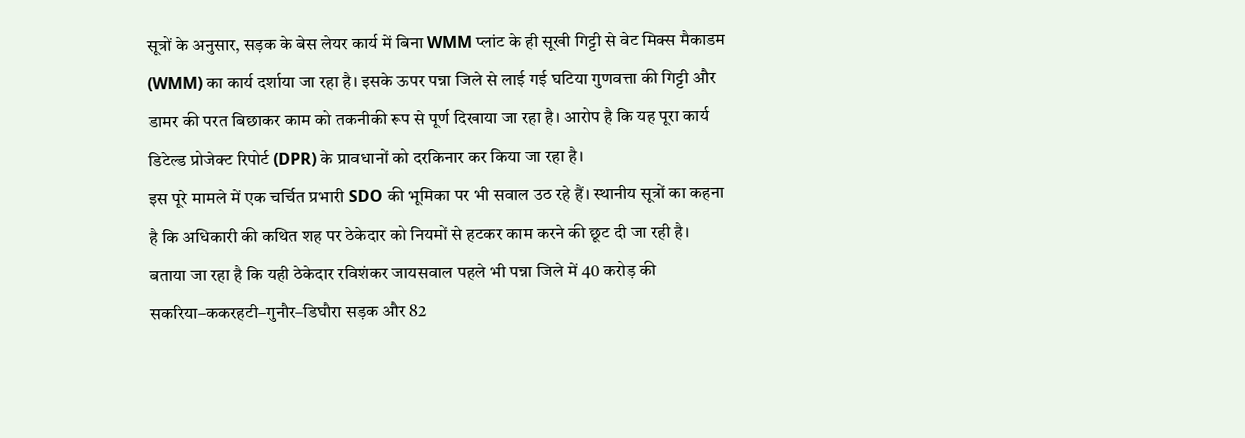सूत्रों के अनुसार, सड़क के बेस लेयर कार्य में बिना WMM प्लांट के ही सूखी गिट्टी से वेट मिक्स मैकाडम (WMM) का कार्य दर्शाया जा रहा है। इसके ऊपर पन्ना जिले से लाई गई घटिया गुणवत्ता की गिट्टी और डामर की परत बिछाकर काम को तकनीकी रूप से पूर्ण दिखाया जा रहा है। आरोप है कि यह पूरा कार्य डिटेल्ड प्रोजेक्ट रिपोर्ट (DPR) के प्रावधानों को दरकिनार कर किया जा रहा है।
इस पूरे मामले में एक चर्चित प्रभारी SDO की भूमिका पर भी सवाल उठ रहे हैं। स्थानीय सूत्रों का कहना है कि अधिकारी की कथित शह पर ठेकेदार को नियमों से हटकर काम करने की छूट दी जा रही है। बताया जा रहा है कि यही ठेकेदार रविशंकर जायसवाल पहले भी पन्ना जिले में 40 करोड़ की सकरिया–ककरहटी–गुनौर–डिघौरा सड़क और 82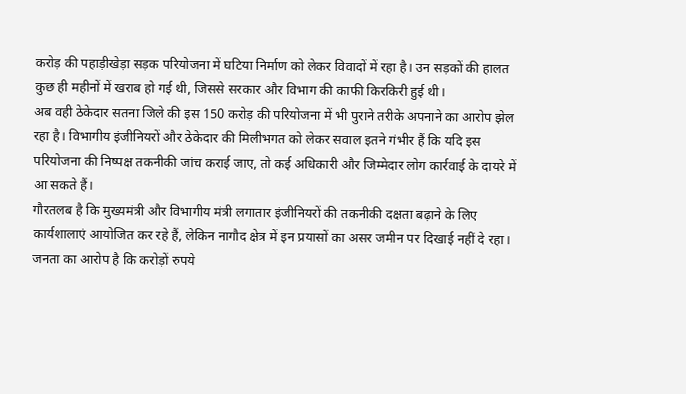करोड़ की पहाड़ीखेड़ा सड़क परियोजना में घटिया निर्माण को लेकर विवादों में रहा है। उन सड़कों की हालत कुछ ही महीनों में खराब हो गई थी, जिससे सरकार और विभाग की काफी किरकिरी हुई थी।
अब वही ठेकेदार सतना जिले की इस 150 करोड़ की परियोजना में भी पुराने तरीके अपनाने का आरोप झेल रहा है। विभागीय इंजीनियरों और ठेकेदार की मिलीभगत को लेकर सवाल इतने गंभीर हैं कि यदि इस परियोजना की निष्पक्ष तकनीकी जांच कराई जाए, तो कई अधिकारी और जिम्मेदार लोग कार्रवाई के दायरे में आ सकते हैं।
गौरतलब है कि मुख्यमंत्री और विभागीय मंत्री लगातार इंजीनियरों की तकनीकी दक्षता बढ़ाने के लिए कार्यशालाएं आयोजित कर रहे हैं, लेकिन नागौद क्षेत्र में इन प्रयासों का असर जमीन पर दिखाई नहीं दे रहा। जनता का आरोप है कि करोड़ों रुपये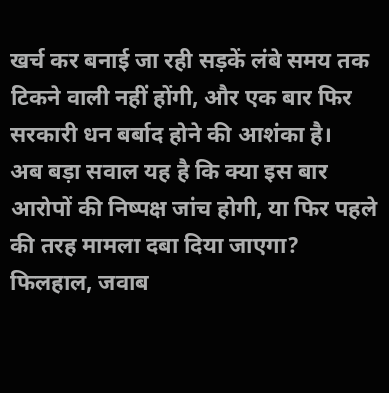खर्च कर बनाई जा रही सड़कें लंबे समय तक टिकने वाली नहीं होंगी, और एक बार फिर सरकारी धन बर्बाद होने की आशंका है।
अब बड़ा सवाल यह है कि क्या इस बार आरोपों की निष्पक्ष जांच होगी, या फिर पहले की तरह मामला दबा दिया जाएगा?
फिलहाल, जवाब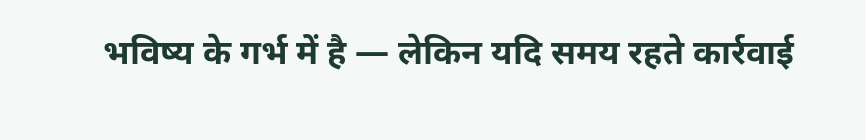भविष्य के गर्भ में है — लेकिन यदि समय रहते कार्रवाई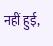नहीं हुई,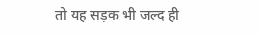तो यह सड़क भी जल्द ही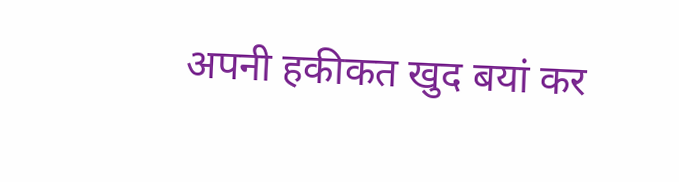अपनी हकीकत खुद बयां कर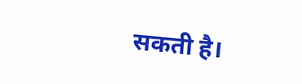सकती है।